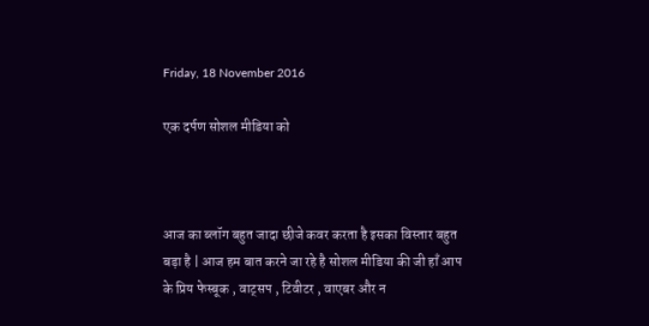Friday, 18 November 2016

एक दर्पण सोशल मीडिया को



आज का ब्लॉग बहुत जादा छीजे कवर करता है इसका विस्तार बहुत बड़ा है | आज हम बात करने जा रहे है सोशल मीडिया की जी हाँ आप के प्रिय फेस्बूक , वाट्सप , टिवीटर , वाएबर और न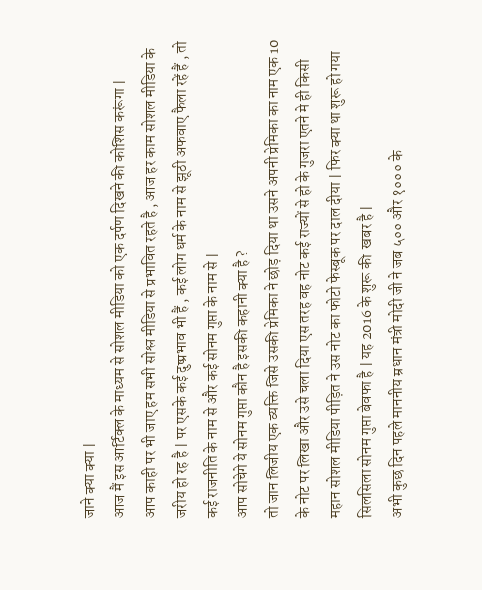जाने क्या क्या |
आज मैं इस आर्टिक्ल के माध्यम से सोशल मीडिया को एक दर्पण दिखने की कोशिस करूंगा |
आप काही पर भी जाए हम सभी सोश्ल मीडिया से प्रभावित रहते है , आज हर काम सोशल मीडिया के जरीय हो रह है | पर एसके कई दुष्प्रभाव भी हैं , कई लोग धर्म के नाम से झूठी अफवाए फैला रहें हैं , तो कई राजनीति के नाम से और कई सोनम गुप्ता के नाम से |
आप सोचेगे ये सोनम गुप्ता कौन है इसकी कहानी क्या है ?
तो जान लिजीय एक व्यक्ति जिसे उसकी प्रेमिका ने छोड़ दिया था उसने अपनी प्रेमिका का नाम एक 10 के नोट पर लिखा और उसे चला दिया एस तरह वह नोट कई राज्यों से हो के गुजरा एतने मे ही किसी महान सोशल मीडिया पीड़ित ने उस नोट का फोटो फेस्बूक पर दाल दीया | फिर क्या था शुरू हो गया सिलसिला सोनम गुप्ता बेवफा है | यह 2016 के शुरू की  खबर है |
अभी कुछ दिन पहले माननीय म्रधान मंत्री मोदी जी ने जब ५०० और १००० के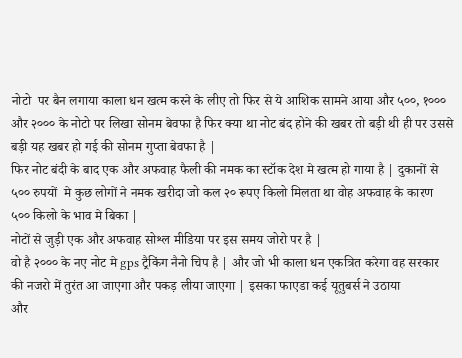नोटो  पर बैन लगाया काला धन खत्म करने के लीए तो फिर से ये आशिक सामने आया और ५००, १००० और २००० के नोटो पर लिखा सोनम बेवफा है फिर क्या था नोट बंद होने की खबर तो बड़ी थी ही पर उससे बड़ी यह खबर हो गई की सोनम गुप्ता बेवफा है |
फिर नोट बंदी के बाद एक और अफवाह फैली की नमक का स्टॉक देश मे खत्म हो गाया है | दुकानों से ५०० रुपयों  मे कुछ लोगों ने नमक खरीदा जो कल २० रूपए किलो मिलता था वोह अफवाह के कारण ५०० किलो के भाव मे बिका |
नोटों से जुड़ी एक और अफवाह सोश्ल मीडिया पर इस समय जोरो पर है |
वो है २००० के नए नोट मे gps ट्रैकिंग नैनो चिप है | और जो भी काला धन एकत्रित करेगा वह सरकार की नजरो में तुरंत आ जाएगा और पकड़ लीया जाएगा | इसका फाएडा कई यूतुबर्स ने उठाया
और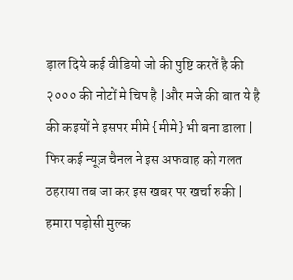ड़ाल दिये कई वीडियो जो की पुष्टि करतें है की २००० की नोटों मे चिप है |और मजे की बात ये है की कइयों ने इसपर मीमे {मीमे} भी बना डाला |
फिर कई न्यूज़ चैनल ने इस अफवाह को गलत ठहराया तब जा कर इस खबर पर खर्चा रुकी | हमारा पड़ोसी मुल्क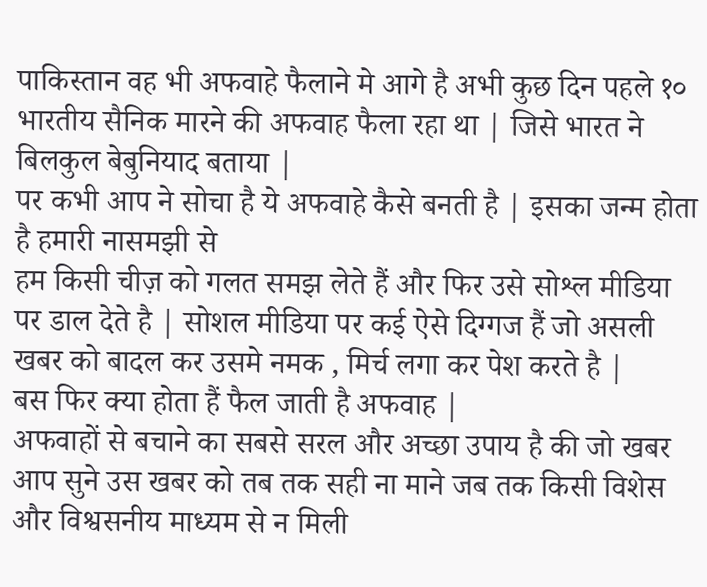पाकिस्तान वह भी अफवाहे फैलाने मे आगे है अभी कुछ दिन पहले १० भारतीय सैनिक मारने की अफवाह फैला रहा था | जिसे भारत ने बिलकुल बेबुनियाद बताया |
पर कभी आप ने सोचा है ये अफवाहे कैसे बनती है | इसका जन्म होता है हमारी नासमझी से
हम किसी चीज़ को गलत समझ लेते हैं और फिर उसे सोश्ल मीडिया पर डाल देते है | सोशल मीडिया पर कई ऐसे दिग्गज हैं जो असली खबर को बादल कर उसमे नमक , मिर्च लगा कर पेश करते है |
बस फिर क्या होता हैं फैल जाती है अफवाह |
अफवाहों से बचाने का सबसे सरल और अच्छा उपाय है की जो खबर आप सुने उस खबर को तब तक सही ना माने जब तक किसी विशेस और विश्वसनीय माध्यम से न मिली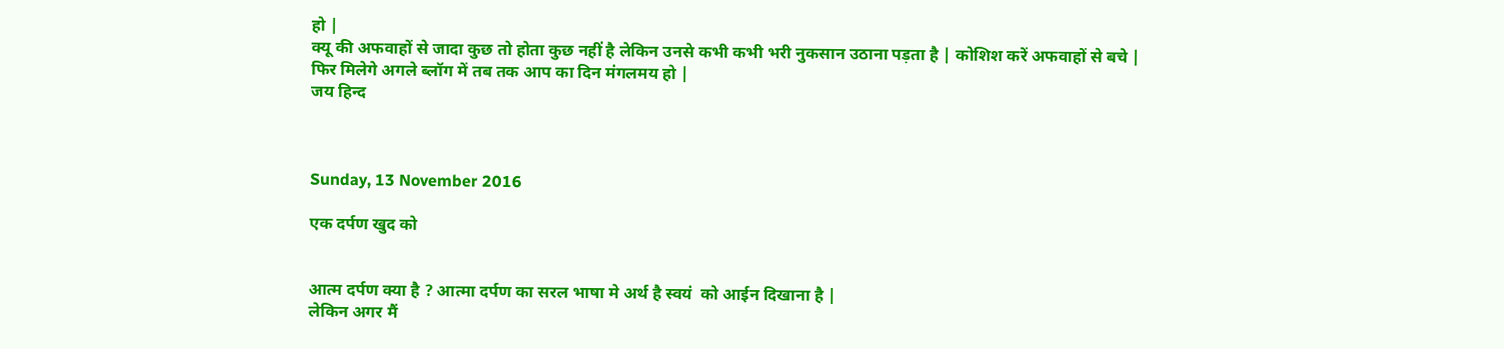हो |
क्यू की अफवाहों से जादा कुछ तो होता कुछ नहीं है लेकिन उनसे कभी कभी भरी नुकसान उठाना पड़ता है | कोशिश करें अफवाहों से बचे |
फिर मिलेगे अगले ब्लॉग में तब तक आप का दिन मंगलमय हो |
जय हिन्द



Sunday, 13 November 2016

एक दर्पण खुद को


आत्म दर्पण क्या है ? आत्मा दर्पण का सरल भाषा मे अर्थ है स्वयं  को आईन दिखाना है |
लेकिन अगर मैं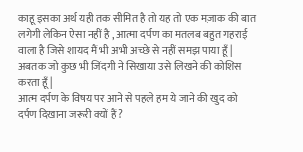काहू इसका अर्थ यही तक सीमित है तो यह तो एक मज़ाक की बात लगेगी लेकिन ऐसा नहीं है , आत्मा दर्पण का मतलब बहुत गहराई वाला है जिसे शायद मैं भी अभी अच्छे से नहीं समझ पाया हूँ | अबतक जो कुछ भी जिंदगी ने सिखाया उसे लिखने की कोशिस करता हूँ|
आत्म दर्पण के विषय पर आने से पहले हम ये जाने की खुद को दर्पण दिखाना जरूरी क्यों हैं ?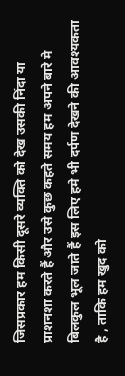जिसप्रकार हम किसी दूसरे व्यक्ति को देख उसकी निंदा या प्राशनशा करते हैं और उसे कुछ कहते समय हम अपने बारे मे बिलकुल भूल जाते हैं इस लिए हमे भी दर्पण देखने की आवश्यकता है , ताकि हम खुद को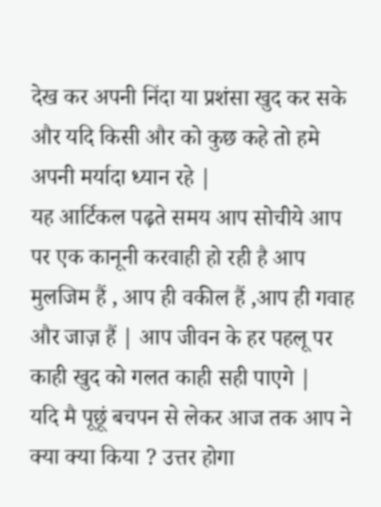देख कर अपनी निंदा या प्रशंसा खुद कर सके और यदि किसी और को कुछ कहे तो हमे अपनी मर्यादा ध्यान रहे |
यह आर्टिकल पढ़ते समय आप सोचीये आप पर एक कानूनी करवाही हो रही है आप मुलजिम हैं , आप ही वकील हैं ,आप ही गवाह और जाज़ हैं | आप जीवन के हर पहलू पर काही खुद को गलत काही सही पाएगे |
यदि मै पूछूं बचपन से लेकर आज तक आप ने क्या क्या किया ? उत्तर होगा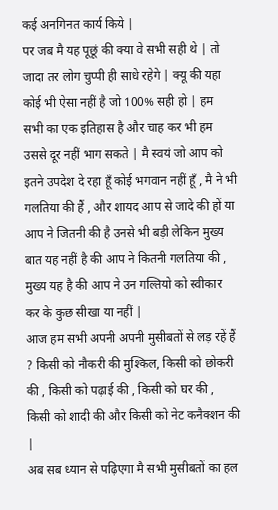कई अनगिनत कार्य किये |
पर जब मै यह पूछूं की क्या वे सभी सही थे | तो जादा तर लोग चुप्पी ही साधे रहेगे | क्यू की यहा कोई भी ऐसा नहीं है जो 100% सही हो | हम सभी का एक इतिहास है और चाह कर भी हम उससे दूर नहीं भाग सकते | मै स्वयं जो आप को इतने उपदेश दे रहा हूँ कोई भगवान नहीं हूँ , मै ने भी गलतिया की हैं , और शायद आप से जादे की हों या आप ने जितनी की है उनसे भी बड़ी लेकिन मुख्य बात यह नहीं है की आप ने कितनी गलतिया की , मुख्य यह है की आप ने उन गल्तियो को स्वीकार कर के कुछ सीखा या नहीं |
आज हम सभी अपनी अपनी मुसीबतों से लड़ रहें हैं ? किसी को नौकरी की मुश्किल, किसी को छोकरी की , किसी को पढ़ाई की , किसी को घर की , किसी को शादी की और किसी को नेट कनैक्शन की |
अब सब ध्यान से पढ़िएगा मै सभी मुसीबतों का हल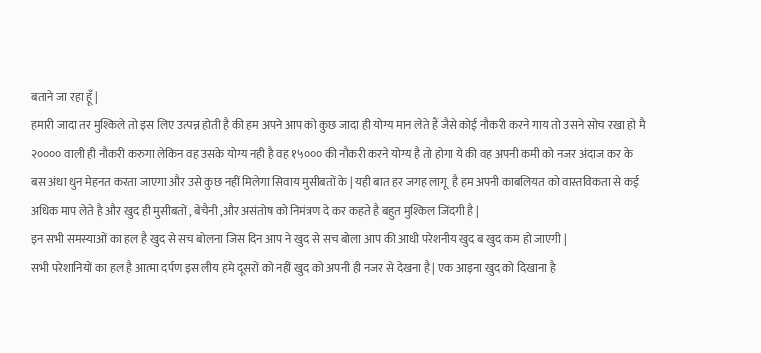बताने जा रहा हूँ |
हमारी जादा तर मुश्किले तो इस लिए उत्पन्न होती है की हम अपने आप को कुछ जादा ही योग्य मान लेते हैं जैसे कोई नौकरी करने गाय तो उसने सोच रखा हो मै २०००० वाली ही नौकरी करुगा लेकिन वह उसके योग्य नही है वह १५००० की नौकरी करने योग्य है तो होगा ये की वह अपनी कमी को नजर अंदाज कर के बस अंधा धुन मेहनत करता जाएगा और उसे कुछ नहीं मिलेगा सिवाय मुसीबतों के | यही बात हर जगह लागू  है हम अपनी काबलियत को वास्तविकता से कई अधिक माप लेते है और खुद ही मुसीबतों , बेचैनी ,और असंतोष को निमंत्रण दे कर कहते है बहुत मुश्किल जिंदगी है |
इन सभी समस्याओं का हल है खुद से सच बोलना जिस दिन आप ने खुद से सच बोला आप की आधी परेशनीय खुद ब खुद कम हो जाएगी |
सभी परेशानियों का हल है आत्मा दर्पण इस लीय हमे दूसरों को नहीं खुद को अपनी ही नजर से देखना है | एक आइना खुद को दिखाना है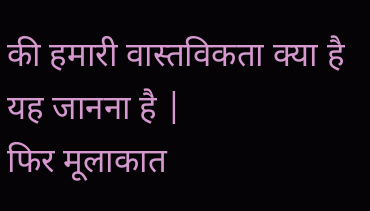की हमारी वास्तविकता क्या है यह जानना है |
फिर मूलाकात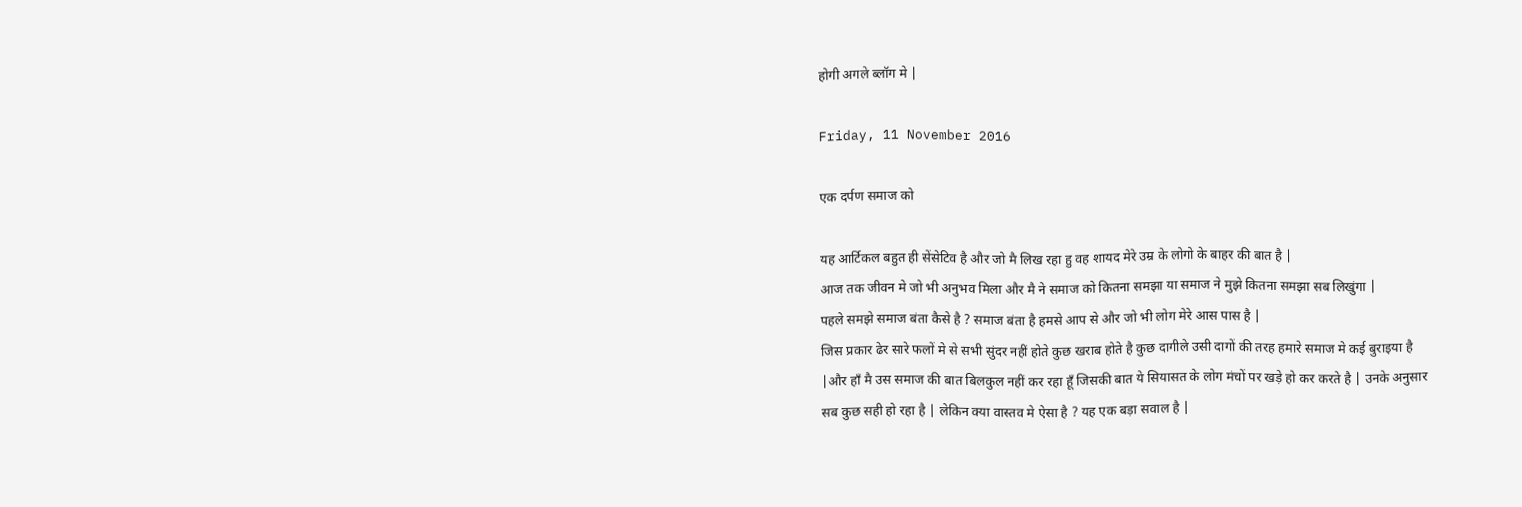होगी अगले ब्लॉग मे |

Friday, 11 November 2016

एक दर्पण समाज को

यह आर्टिकल बहुत ही सेंसेटिव है और जो मै लिख रहा हु वह शायद मेरे उम्र के लोगो के बाहर की बात है |
आज तक जीवन मे जो भी अनुभव मिला और मै ने समाज को कितना समझा या समाज ने मुझे कितना समझा सब लिखुंगा |
पहले समझे समाज बंता कैसे है ? समाज बंता है हमसे आप से और जो भी लोग मेरे आस पास है |
जिस प्रकार ढेर सारे फलों मे से सभी सुंदर नहीं होते कुछ खराब होते है कुछ दागीले उसी दागों की तरह हमारे समाज मे कई बुराइया है |और हाँ मै उस समाज की बात बिलकुल नहीं कर रहा हूँ जिसकी बात ये सियासत के लोग मंचों पर खड़े हो कर करते है | उनके अनुसार सब कुछ सही हो रहा है | लेकिन क्या वास्तव मे ऐसा है ? यह एक बड़ा सवाल है |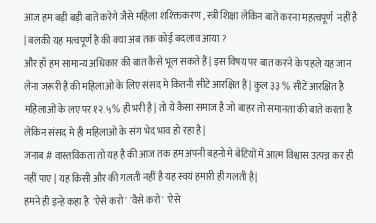आज हम बड़ी बड़ी बातें करेगे जैसे महिला शश्क्तिकरण , स्त्री शिक्षा लेकिन बातें करना महत्वपूर्ण  नहीं है | बलकी यह मत्वपूर्ण है की क्या अब तक कोई बदलाव आया ?
और हाँ हम सामान्य अधिकार की बात कैसे भूल सकते हैं | इस विषय पर बात करने के पहले यह जान लेना जरूरी है की महिलाओ के लिए संसद मे कितनी सीटे आरक्षित हैं | कुल ३३ % सीटें आरक्षित है महिलाओं के लए पर १२.५% ही भरी है | तो ये कैसा समाज है जो बाहर तो समानता की बाते करता है लेकिन संसद मे ही महिलाओ के संग भेद भाव हो रहा है |
जनाब # वास्तविकता तो यह है की आज तक हम अपनी बहनो मे बेटियों में आत्म विश्वास उत्पन्न कर ही नहीं पाए | यह किसी और की गलती नहीं है यह स्वयं हमारी ही गलती है|
हमने ही इन्हे कहा है  'ऐसे करो' 'वैसे करो' 'ऐसे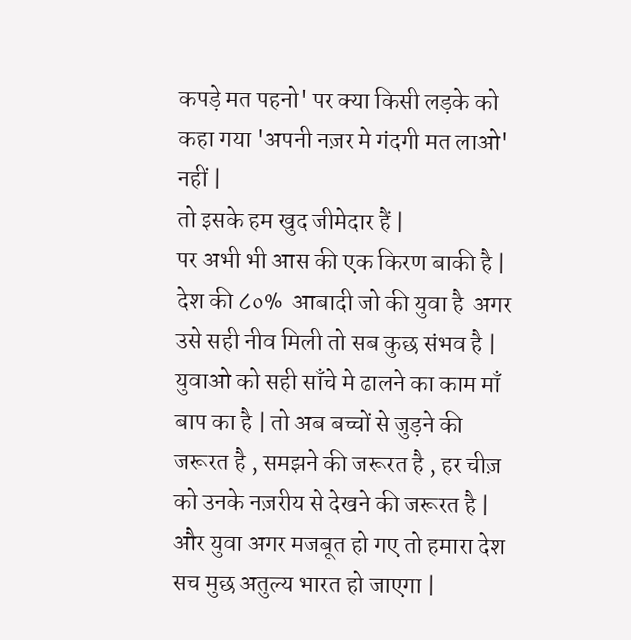कपड़े मत पहनो' पर क्या किसी लड़के को कहा गया 'अपनी नज़र मे गंदगी मत लाओ' नहीं |
तो इसके हम खुद जीमेदार हैं |
पर अभी भी आस की एक किरण बाकी है | देश की ८०%  आबादी जो की युवा है  अगर उसे सही नीव मिली तो सब कुछ संभव है | युवाओ को सही साँचे मे ढालने का काम माँ बाप का है | तो अब बच्चों से जुड़ने की जरूरत है , समझने की जरूरत है , हर चीज़ को उनके नज़रीय से देखने की जरूरत है |
और युवा अगर मजबूत हो गए तो हमारा देश सच मुछ अतुल्य भारत हो जाएगा |